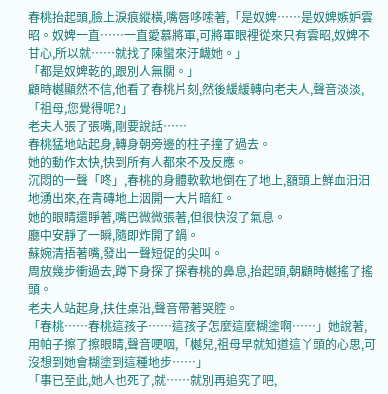春桃抬起頭,臉上淚痕縱橫,嘴唇哆嗦著,「是奴婢……是奴婢嫉妒雲昭。奴婢一直……一直愛慕將軍,可將軍眼裡從來只有雲昭,奴婢不甘心,所以就……就找了陳蠻來汙衊她。」
「都是奴婢乾的,跟別人無關。」
顧時樾顯然不信,他看了春桃片刻,然後緩緩轉向老夫人,聲音淡淡,「祖母,您覺得呢?」
老夫人張了張嘴,剛要說話……
春桃猛地站起身,轉身朝旁邊的柱子撞了過去。
她的動作太快,快到所有人都來不及反應。
沉悶的一聲「咚」,春桃的身體軟軟地倒在了地上,額頭上鮮血汩汩地湧出來,在青磚地上洇開一大片暗紅。
她的眼睛還睜著,嘴巴微微張著,但很快沒了氣息。
廳中安靜了一瞬,隨即炸開了鍋。
蘇婉清捂著嘴,發出一聲短促的尖叫。
周放幾步衝過去,蹲下身探了探春桃的鼻息,抬起頭,朝顧時樾搖了搖頭。
老夫人站起身,扶住桌沿,聲音帶著哭腔。
「春桃……春桃這孩子……這孩子怎麼這麼糊塗啊……」她說著,用帕子擦了擦眼睛,聲音哽咽,「樾兒,祖母早就知道這丫頭的心思,可沒想到她會糊塗到這種地步……」
「事已至此,她人也死了,就……就別再追究了吧,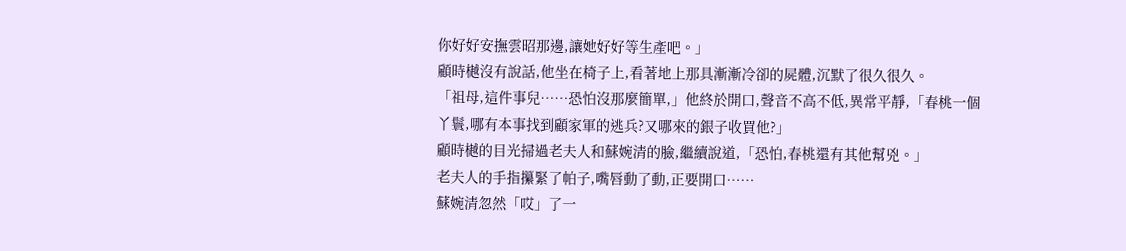你好好安撫雲昭那邊,讓她好好等生產吧。」
顧時樾沒有說話,他坐在椅子上,看著地上那具漸漸冷卻的屍體,沉默了很久很久。
「祖母,這件事兒……恐怕沒那麼簡單,」他終於開口,聲音不高不低,異常平靜,「春桃一個丫鬟,哪有本事找到顧家軍的逃兵?又哪來的銀子收買他?」
顧時樾的目光掃過老夫人和蘇婉清的臉,繼續說道,「恐怕,春桃還有其他幫兇。」
老夫人的手指攥緊了帕子,嘴唇動了動,正要開口……
蘇婉清忽然「哎」了一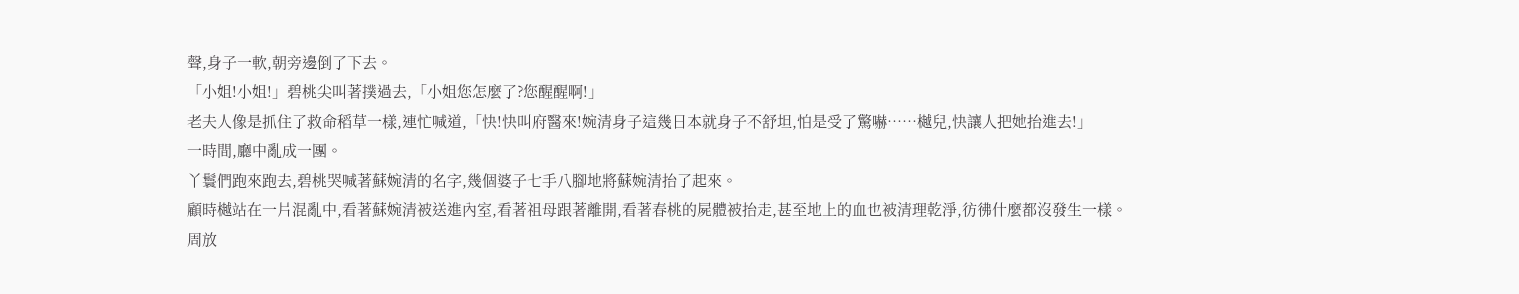聲,身子一軟,朝旁邊倒了下去。
「小姐!小姐!」碧桃尖叫著撲過去,「小姐您怎麼了?您醒醒啊!」
老夫人像是抓住了救命稻草一樣,連忙喊道,「快!快叫府醫來!婉清身子這幾日本就身子不舒坦,怕是受了驚嚇……樾兒,快讓人把她抬進去!」
一時間,廳中亂成一團。
丫鬟們跑來跑去,碧桃哭喊著蘇婉清的名字,幾個婆子七手八腳地將蘇婉清抬了起來。
顧時樾站在一片混亂中,看著蘇婉清被送進內室,看著祖母跟著離開,看著春桃的屍體被抬走,甚至地上的血也被清理乾淨,彷彿什麼都沒發生一樣。
周放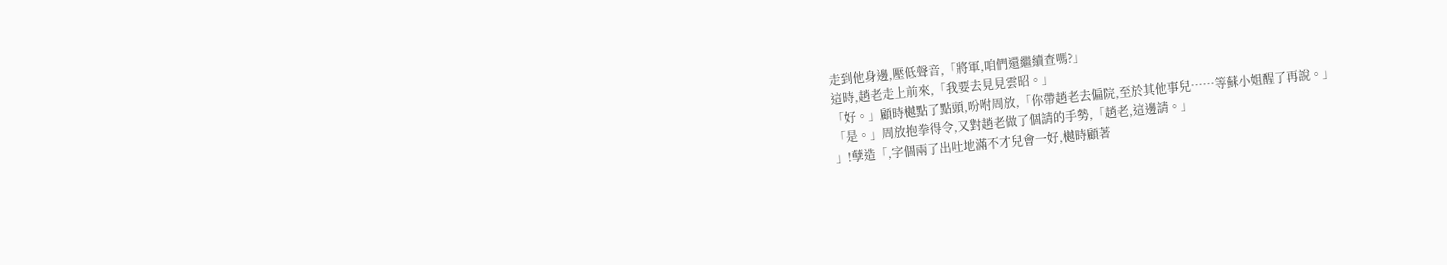走到他身邊,壓低聲音,「將軍,咱們還繼續查嗎?」
這時,趙老走上前來,「我要去見見雲昭。」
「好。」顧時樾點了點頭,吩咐周放,「你帶趙老去偏院,至於其他事兒……等蘇小姐醒了再說。」
「是。」周放抱拳得令,又對趙老做了個請的手勢,「趙老,這邊請。」
」!孽造「,字個兩了出吐地滿不才兒會一好,樾時顧著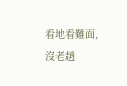看地看難面,沒老趙